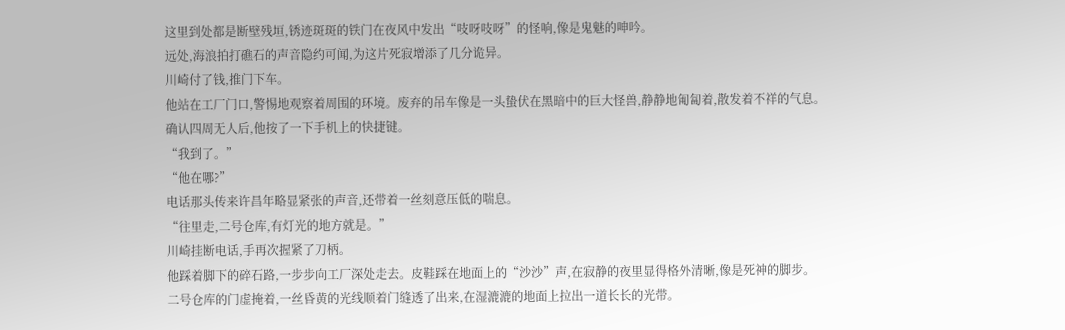这里到处都是断壁残垣,锈迹斑斑的铁门在夜风中发出“吱呀吱呀”的怪响,像是鬼魅的呻吟。
远处,海浪拍打礁石的声音隐约可闻,为这片死寂增添了几分诡异。
川崎付了钱,推门下车。
他站在工厂门口,警惕地观察着周围的环境。废弃的吊车像是一头蛰伏在黑暗中的巨大怪兽,静静地匍匐着,散发着不祥的气息。
确认四周无人后,他按了一下手机上的快捷键。
“我到了。”
“他在哪?”
电话那头传来许昌年略显紧张的声音,还带着一丝刻意压低的喘息。
“往里走,二号仓库,有灯光的地方就是。”
川崎挂断电话,手再次握紧了刀柄。
他踩着脚下的碎石路,一步步向工厂深处走去。皮鞋踩在地面上的“沙沙”声,在寂静的夜里显得格外清晰,像是死神的脚步。
二号仓库的门虚掩着,一丝昏黄的光线顺着门缝透了出来,在湿漉漉的地面上拉出一道长长的光带。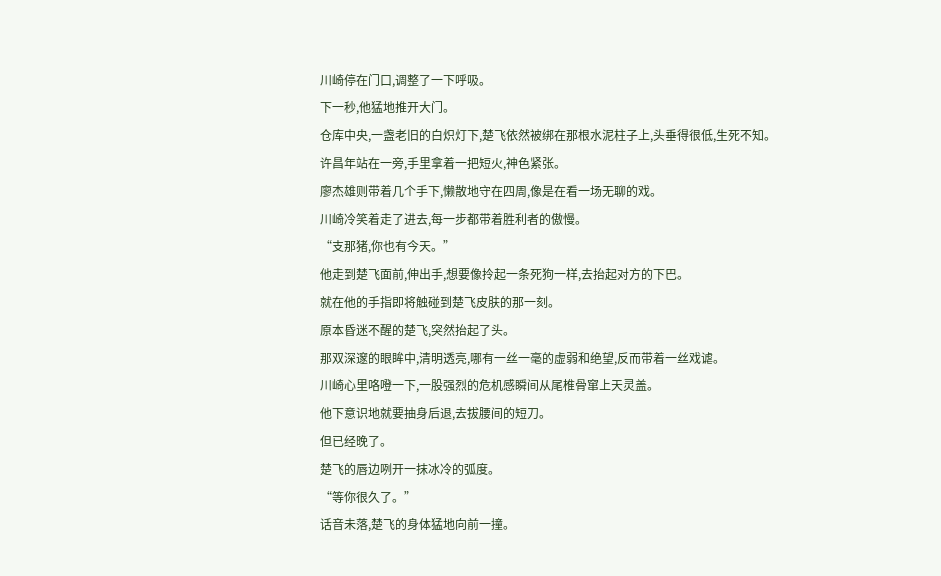川崎停在门口,调整了一下呼吸。
下一秒,他猛地推开大门。
仓库中央,一盏老旧的白炽灯下,楚飞依然被绑在那根水泥柱子上,头垂得很低,生死不知。
许昌年站在一旁,手里拿着一把短火,神色紧张。
廖杰雄则带着几个手下,懒散地守在四周,像是在看一场无聊的戏。
川崎冷笑着走了进去,每一步都带着胜利者的傲慢。
“支那猪,你也有今天。”
他走到楚飞面前,伸出手,想要像拎起一条死狗一样,去抬起对方的下巴。
就在他的手指即将触碰到楚飞皮肤的那一刻。
原本昏迷不醒的楚飞,突然抬起了头。
那双深邃的眼眸中,清明透亮,哪有一丝一毫的虚弱和绝望,反而带着一丝戏谑。
川崎心里咯噔一下,一股强烈的危机感瞬间从尾椎骨窜上天灵盖。
他下意识地就要抽身后退,去拔腰间的短刀。
但已经晚了。
楚飞的唇边咧开一抹冰冷的弧度。
“等你很久了。”
话音未落,楚飞的身体猛地向前一撞。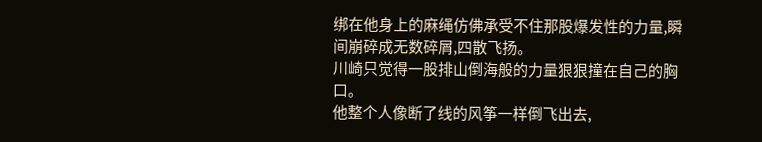绑在他身上的麻绳仿佛承受不住那股爆发性的力量,瞬间崩碎成无数碎屑,四散飞扬。
川崎只觉得一股排山倒海般的力量狠狠撞在自己的胸口。
他整个人像断了线的风筝一样倒飞出去,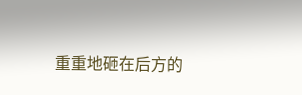重重地砸在后方的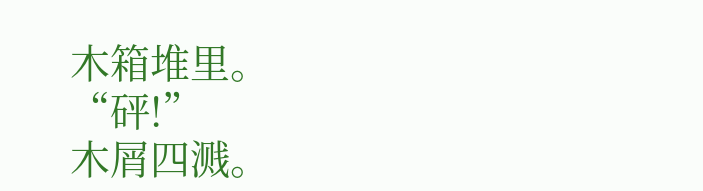木箱堆里。
“砰!”
木屑四溅。